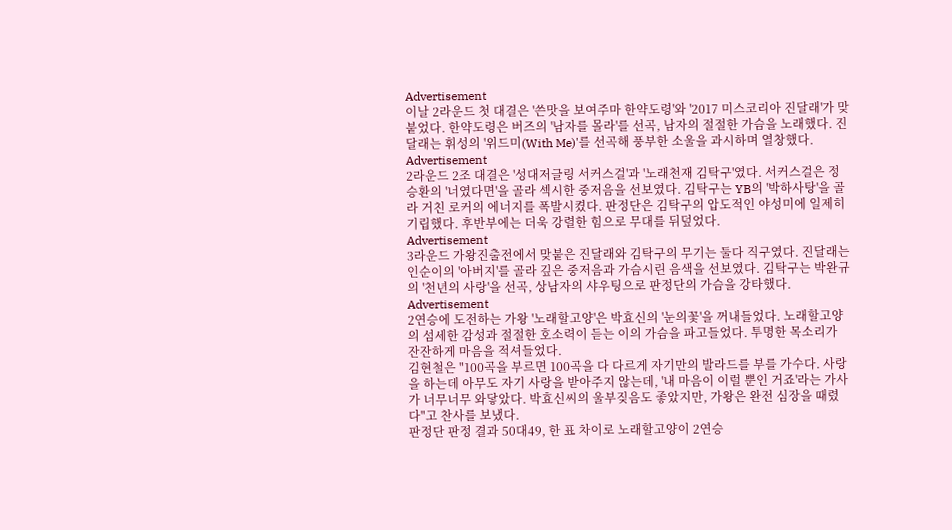Advertisement
이날 2라운드 첫 대결은 '쓴맛을 보여주마 한약도령'와 '2017 미스코리아 진달래'가 맞붙었다. 한약도령은 버즈의 '남자를 몰라'를 선곡, 남자의 절절한 가슴을 노래했다. 진달래는 휘성의 '위드미(With Me)'를 선곡해 풍부한 소울을 과시하며 열창했다.
Advertisement
2라운드 2조 대결은 '성대저글링 서커스걸'과 '노래천재 김탁구'였다. 서커스걸은 정승환의 '너였다면'을 골라 섹시한 중저음을 선보였다. 김탁구는 YB의 '박하사탕'을 골라 거친 로커의 에너지를 폭발시켰다. 판정단은 김탁구의 압도적인 야성미에 일제히 기립했다. 후반부에는 더욱 강렬한 힘으로 무대를 뒤덮었다.
Advertisement
3라운드 가왕진출전에서 맞붙은 진달래와 김탁구의 무기는 둘다 직구였다. 진달래는 인순이의 '아버지'를 골라 깊은 중저음과 가슴시린 음색을 선보였다. 김탁구는 박완규의 '천년의 사랑'을 선곡, 상남자의 샤우팅으로 판정단의 가슴을 강타했다.
Advertisement
2연승에 도전하는 가왕 '노래할고양'은 박효신의 '눈의꽃'을 꺼내들었다. 노래할고양의 섬세한 감성과 절절한 호소력이 듣는 이의 가슴을 파고들었다. 투명한 목소리가 잔잔하게 마음을 적셔들었다.
김현철은 "100곡을 부르면 100곡을 다 다르게 자기만의 발라드를 부를 가수다. 사랑을 하는데 아무도 자기 사랑을 받아주지 않는데, '내 마음이 이럴 뿐인 거죠'라는 가사가 너무너무 와닿았다. 박효신씨의 울부짖음도 좋았지만, 가왕은 완전 심장을 때렸다"고 찬사를 보냈다.
판정단 판정 결과 50대49, 한 표 차이로 노래할고양이 2연승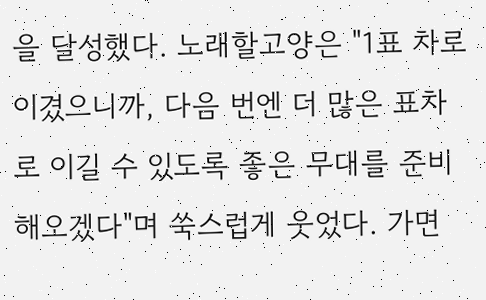을 달성했다. 노래할고양은 "1표 차로 이겼으니까, 다음 번엔 더 많은 표차로 이길 수 있도록 좋은 무대를 준비해오겠다"며 쑥스럽게 웃었다. 가면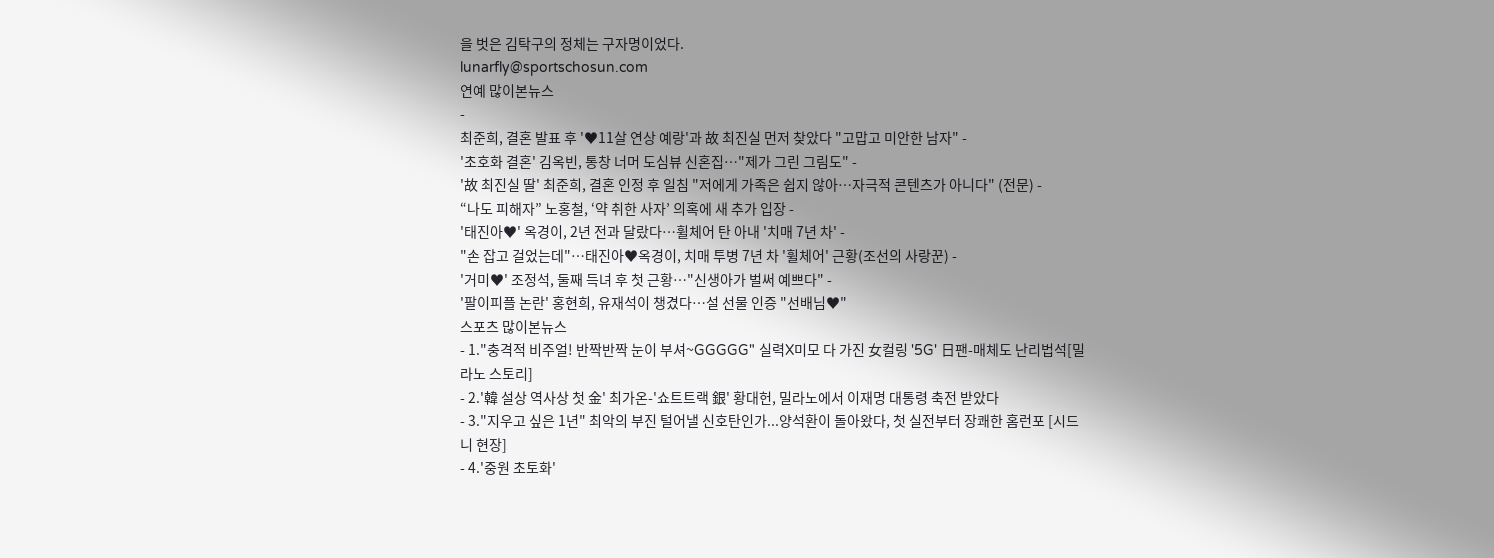을 벗은 김탁구의 정체는 구자명이었다.
lunarfly@sportschosun.com
연예 많이본뉴스
-
최준희, 결혼 발표 후 '♥11살 연상 예랑'과 故 최진실 먼저 찾았다 "고맙고 미안한 남자" -
'초호화 결혼' 김옥빈, 통창 너머 도심뷰 신혼집…"제가 그린 그림도" -
'故 최진실 딸' 최준희, 결혼 인정 후 일침 "저에게 가족은 쉽지 않아…자극적 콘텐츠가 아니다" (전문) -
“나도 피해자” 노홍철, ‘약 취한 사자’ 의혹에 새 추가 입장 -
'태진아♥' 옥경이, 2년 전과 달랐다…휠체어 탄 아내 '치매 7년 차' -
"손 잡고 걸었는데"…태진아♥옥경이, 치매 투병 7년 차 '휠체어' 근황(조선의 사랑꾼) -
'거미♥' 조정석, 둘째 득녀 후 첫 근황…"신생아가 벌써 예쁘다" -
'팔이피플 논란' 홍현희, 유재석이 챙겼다…설 선물 인증 "선배님♥"
스포츠 많이본뉴스
- 1."충격적 비주얼! 반짝반짝 눈이 부셔~GGGGG" 실력X미모 다 가진 女컬링 '5G' 日팬-매체도 난리법석[밀라노 스토리]
- 2.'韓 설상 역사상 첫 金' 최가온-'쇼트트랙 銀' 황대헌, 밀라노에서 이재명 대통령 축전 받았다
- 3."지우고 싶은 1년" 최악의 부진 털어낼 신호탄인가...양석환이 돌아왔다, 첫 실전부터 장쾌한 홈런포 [시드니 현장]
- 4.'중원 초토화'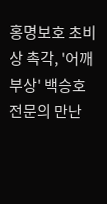홍명보호 초비상 촉각, '어깨 부상' 백승호 전문의 만난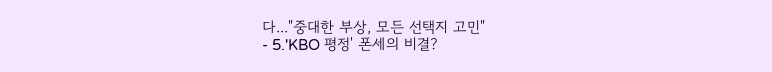다..."중대한 부상, 모든 선택지 고민"
- 5.'KBO 평정' 폰세의 비결?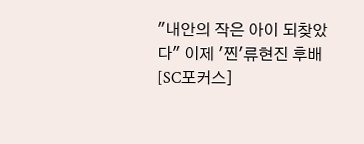"내안의 작은 아이 되찾았다" 이제 '찐'류현진 후배 [SC포커스]